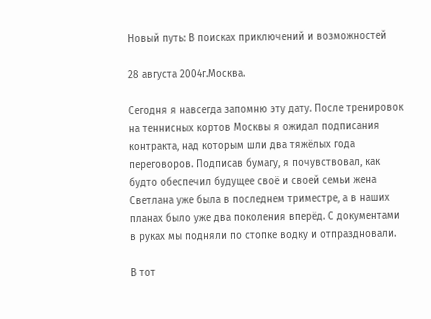Новый путь: В поисках приключений и возможностей

28 августа 2004г.Москва.

Сегодня я навсегда запомню эту дату. После тренировок на теннисных кортов Москвы я ожидал подписания контракта, над которым шли два тяжёлых года переговоров. Подписав бумагу, я почувствовал, как будто обеспечил будущее своё и своей семьи жена Светлана уже была в последнем триместре, а в наших планах было уже два поколения вперёд. С документами в руках мы подняли по стопке водку и отпраздновали.

В тот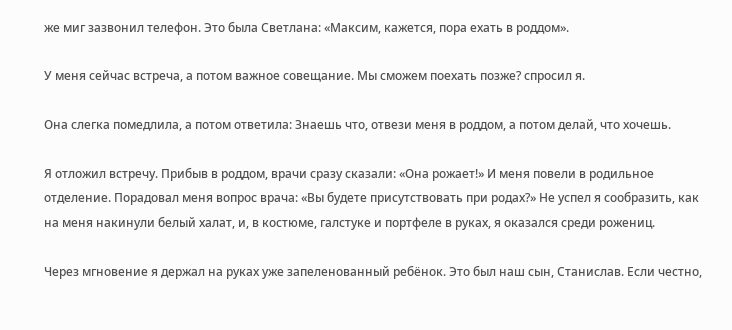же миг зазвонил телефон. Это была Светлана: «Максим, кажется, пора ехать в роддом».

У меня сейчас встреча, а потом важное совещание. Мы сможем поехать позже? спросил я.

Она слегка помедлила, а потом ответила: Знаешь что, отвези меня в роддом, а потом делай, что хочешь.

Я отложил встречу. Прибыв в роддом, врачи сразу сказали: «Она рожает!» И меня повели в родильное отделение. Порадовал меня вопрос врача: «Вы будете присутствовать при родах?» Не успел я сообразить, как на меня накинули белый халат, и, в костюме, галстуке и портфеле в руках, я оказался среди рожениц.

Через мгновение я держал на руках уже запеленованный ребёнок. Это был наш сын, Станислав. Если честно,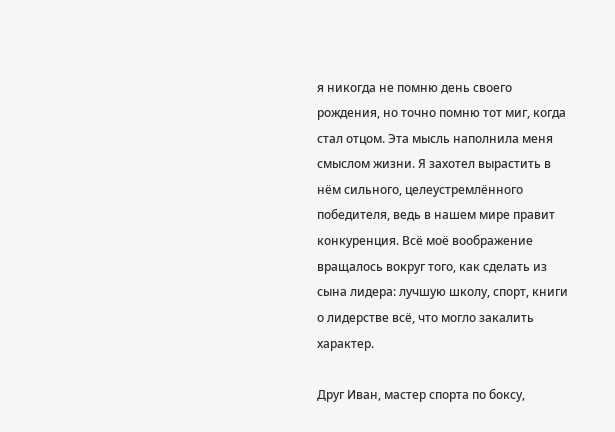я никогда не помню день своего рождения, но точно помню тот миг, когда стал отцом. Эта мысль наполнила меня смыслом жизни. Я захотел вырастить в нём сильного, целеустремлённого победителя, ведь в нашем мире правит конкуренция. Всё моё воображение вращалось вокруг того, как сделать из сына лидера: лучшую школу, спорт, книги о лидерстве всё, что могло закалить характер.

Друг Иван, мастер спорта по боксу,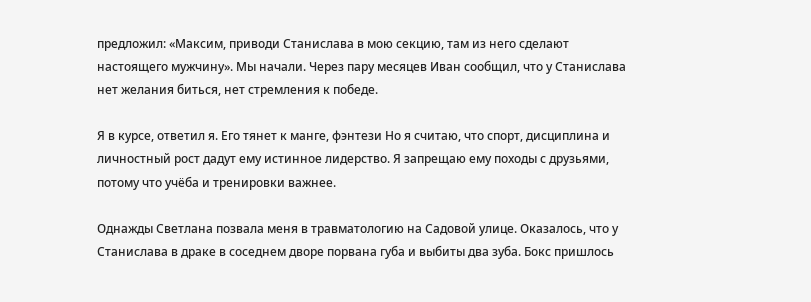предложил: «Максим, приводи Станислава в мою секцию, там из него сделают настоящего мужчину». Мы начали. Через пару месяцев Иван сообщил, что у Станислава нет желания биться, нет стремления к победе.

Я в курсе, ответил я. Его тянет к манге, фэнтези Но я считаю, что спорт, дисциплина и личностный рост дадут ему истинное лидерство. Я запрещаю ему походы с друзьями, потому что учёба и тренировки важнее.

Однажды Светлана позвала меня в травматологию на Садовой улице. Оказалось, что у Станислава в драке в соседнем дворе порвана губа и выбиты два зуба. Бокс пришлось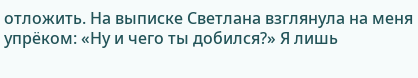отложить. На выписке Светлана взглянула на меня упрёком: «Ну и чего ты добился?» Я лишь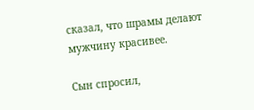сказал, что шрамы делают мужчину красивее.

Сын спросил,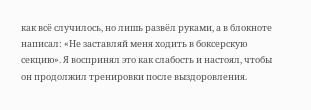как всё случилось, но лишь развёл руками, а в блокноте написал: «Не заставляй меня ходить в боксерскую секцию». Я воспринял это как слабость и настоял, чтобы он продолжил тренировки после выздоровления.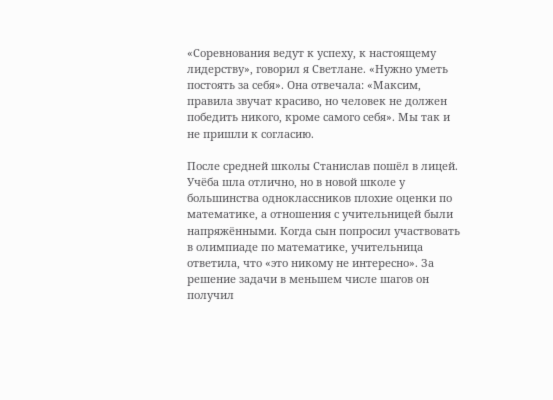«Соревнования ведут к успеху, к настоящему лидерству», говорил я Светлане. «Нужно уметь постоять за себя». Она отвечала: «Максим, правила звучат красиво, но человек не должен победить никого, кроме самого себя». Мы так и не пришли к согласию.

После средней школы Станислав пошёл в лицей. Учёба шла отлично, но в новой школе у большинства одноклассников плохие оценки по математике, а отношения с учительницей были напряжёнными. Когда сын попросил участвовать в олимпиаде по математике, учительница ответила, что «это никому не интересно». За решение задачи в меньшем числе шагов он получил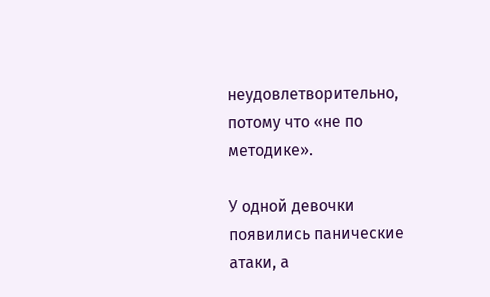неудовлетворительно, потому что «не по методике».

У одной девочки появились панические атаки, а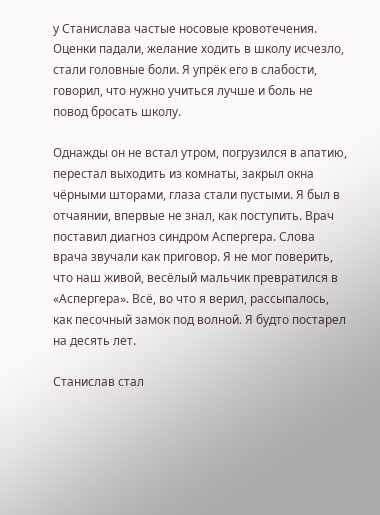у Станислава частые носовые кровотечения. Оценки падали, желание ходить в школу исчезло, стали головные боли. Я упрёк его в слабости, говорил, что нужно учиться лучше и боль не повод бросать школу.

Однажды он не встал утром, погрузился в апатию, перестал выходить из комнаты, закрыл окна чёрными шторами, глаза стали пустыми. Я был в отчаянии, впервые не знал, как поступить. Врач поставил диагноз синдром Аспергера. Слова врача звучали как приговор. Я не мог поверить, что наш живой, весёлый мальчик превратился в «Аспергера». Всё, во что я верил, рассыпалось, как песочный замок под волной. Я будто постарел на десять лет.

Станислав стал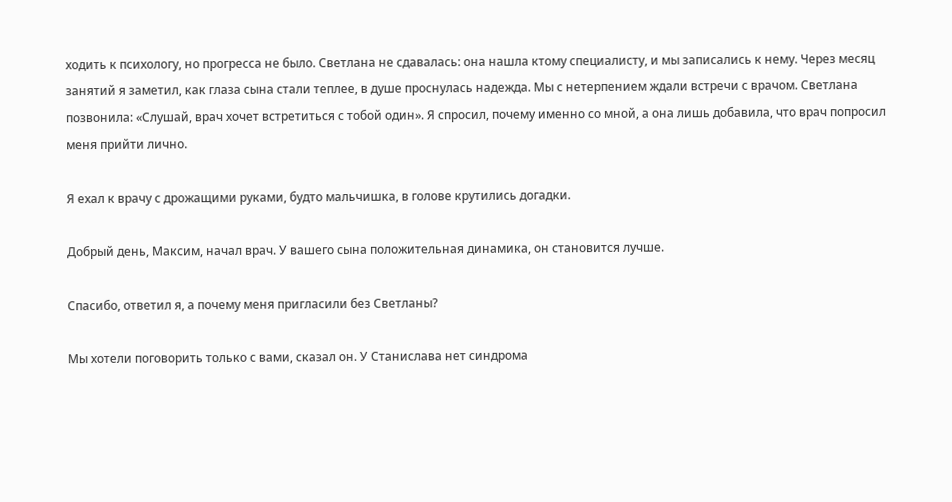ходить к психологу, но прогресса не было. Светлана не сдавалась: она нашла ктому специалисту, и мы записались к нему. Через месяц занятий я заметил, как глаза сына стали теплее, в душе проснулась надежда. Мы с нетерпением ждали встречи с врачом. Светлана позвонила: «Слушай, врач хочет встретиться с тобой один». Я спросил, почему именно со мной, а она лишь добавила, что врач попросил меня прийти лично.

Я ехал к врачу с дрожащими руками, будто мальчишка, в голове крутились догадки.

Добрый день, Максим, начал врач. У вашего сына положительная динамика, он становится лучше.

Спасибо, ответил я, а почему меня пригласили без Светланы?

Мы хотели поговорить только с вами, сказал он. У Станислава нет синдрома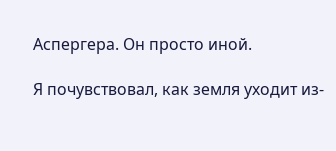Аспергера. Он просто иной.

Я почувствовал, как земля уходит из-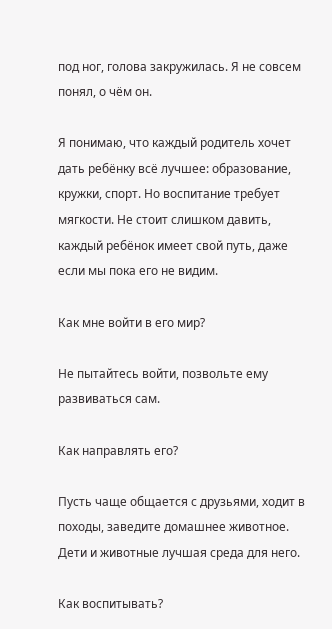под ног, голова закружилась. Я не совсем понял, о чём он.

Я понимаю, что каждый родитель хочет дать ребёнку всё лучшее: образование, кружки, спорт. Но воспитание требует мягкости. Не стоит слишком давить, каждый ребёнок имеет свой путь, даже если мы пока его не видим.

Как мне войти в его мир?

Не пытайтесь войти, позвольте ему развиваться сам.

Как направлять его?

Пусть чаще общается с друзьями, ходит в походы, заведите домашнее животное. Дети и животные лучшая среда для него.

Как воспитывать?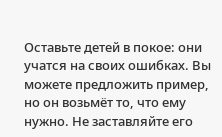Оставьте детей в покое: они учатся на своих ошибках. Вы можете предложить пример, но он возьмёт то, что ему нужно. Не заставляйте его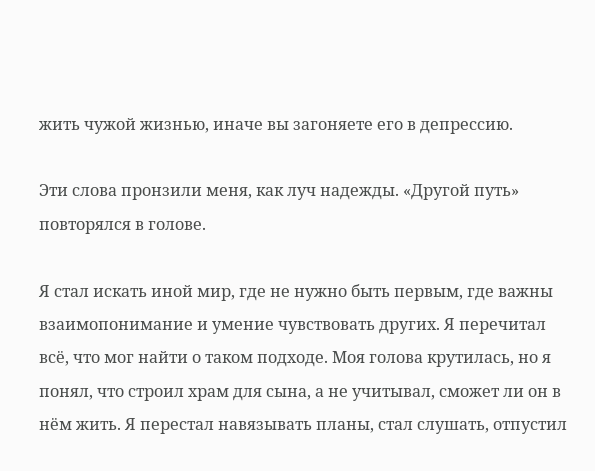жить чужой жизнью, иначе вы загоняете его в депрессию.

Эти слова пронзили меня, как луч надежды. «Другой путь» повторялся в голове.

Я стал искать иной мир, где не нужно быть первым, где важны взаимопонимание и умение чувствовать других. Я перечитал всё, что мог найти о таком подходе. Моя голова крутилась, но я понял, что строил храм для сына, а не учитывал, сможет ли он в нём жить. Я перестал навязывать планы, стал слушать, отпустил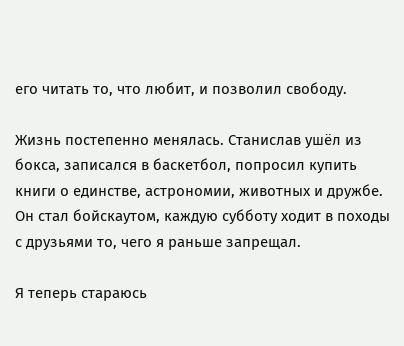его читать то, что любит, и позволил свободу.

Жизнь постепенно менялась. Станислав ушёл из бокса, записался в баскетбол, попросил купить книги о единстве, астрономии, животных и дружбе. Он стал бойскаутом, каждую субботу ходит в походы с друзьями то, чего я раньше запрещал.

Я теперь стараюсь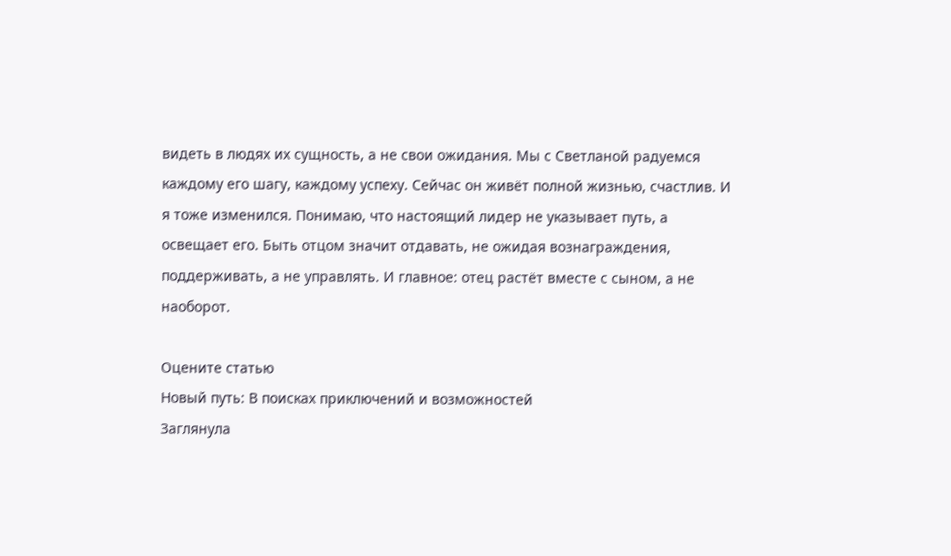видеть в людях их сущность, а не свои ожидания. Мы с Светланой радуемся каждому его шагу, каждому успеху. Сейчас он живёт полной жизнью, счастлив. И я тоже изменился. Понимаю, что настоящий лидер не указывает путь, а освещает его. Быть отцом значит отдавать, не ожидая вознаграждения, поддерживать, а не управлять. И главное: отец растёт вместе с сыном, а не наоборот.

Оцените статью
Новый путь: В поисках приключений и возможностей
Заглянула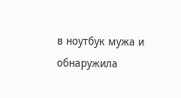в ноутбук мужа и обнаружила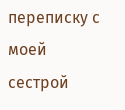переписку с моей сестрой